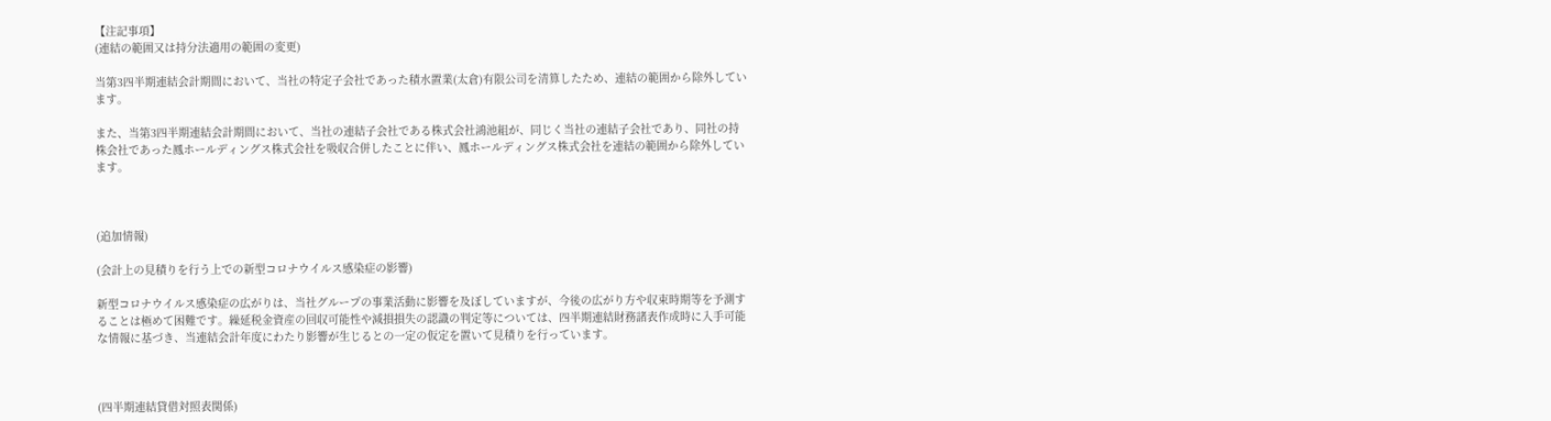【注記事項】
(連結の範囲又は持分法適用の範囲の変更)

当第3四半期連結会計期間において、当社の特定子会社であった積水置業(太倉)有限公司を清算したため、連結の範囲から除外しています。

また、当第3四半期連結会計期間において、当社の連結子会社である株式会社鴻池組が、同じく当社の連結子会社であり、同社の持株会社であった鳳ホールディングス株式会社を吸収合併したことに伴い、鳳ホールディングス株式会社を連結の範囲から除外しています。



(追加情報)

(会計上の見積りを行う上での新型コロナウイルス感染症の影響)

新型コロナウイルス感染症の広がりは、当社グループの事業活動に影響を及ぼしていますが、今後の広がり方や収束時期等を予測することは極めて困難です。繰延税金資産の回収可能性や減損損失の認識の判定等については、四半期連結財務諸表作成時に入手可能な情報に基づき、当連結会計年度にわたり影響が生じるとの一定の仮定を置いて見積りを行っています。



(四半期連結貸借対照表関係)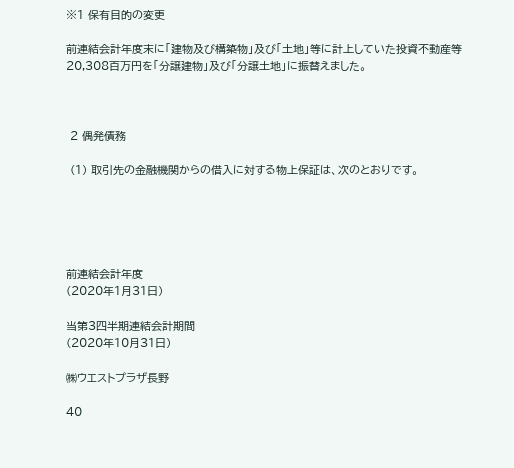※1 保有目的の変更

前連結会計年度末に「建物及び構築物」及び「土地」等に計上していた投資不動産等20,308百万円を「分譲建物」及び「分譲土地」に振替えました。



 2 偶発債務

 (1) 取引先の金融機関からの借入に対する物上保証は、次のとおりです。





前連結会計年度
(2020年1月31日)

当第3四半期連結会計期間
(2020年10月31日)

㈱ウエストプラザ長野

40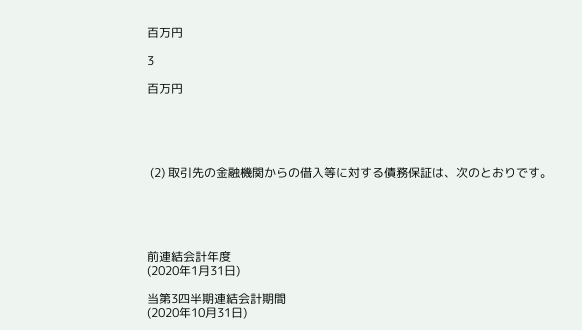百万円

3

百万円





 (2) 取引先の金融機関からの借入等に対する債務保証は、次のとおりです。





前連結会計年度
(2020年1月31日)

当第3四半期連結会計期間
(2020年10月31日)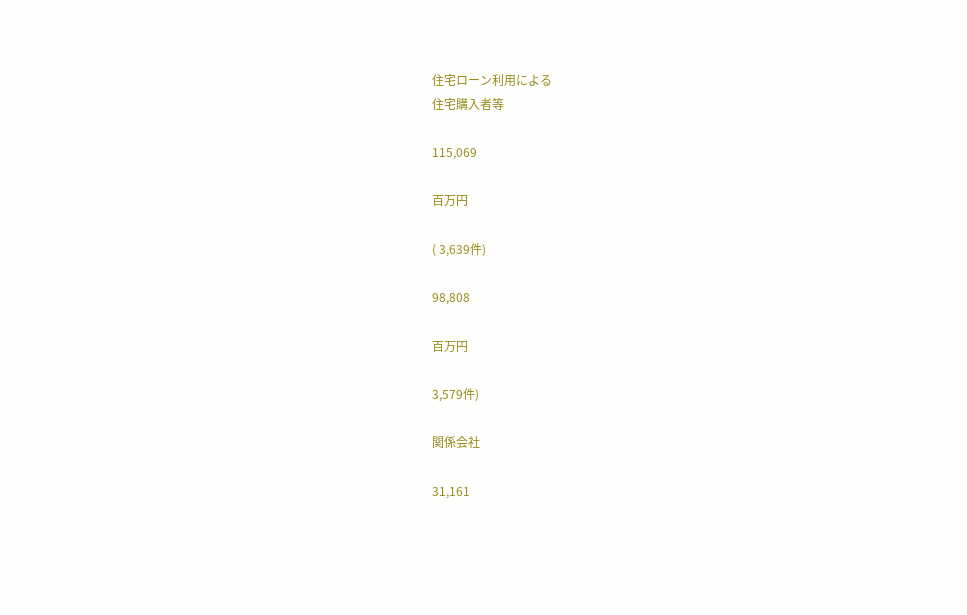住宅ローン利用による
住宅購入者等

115,069

百万円

( 3,639件)

98,808

百万円

3,579件)

関係会社

31,161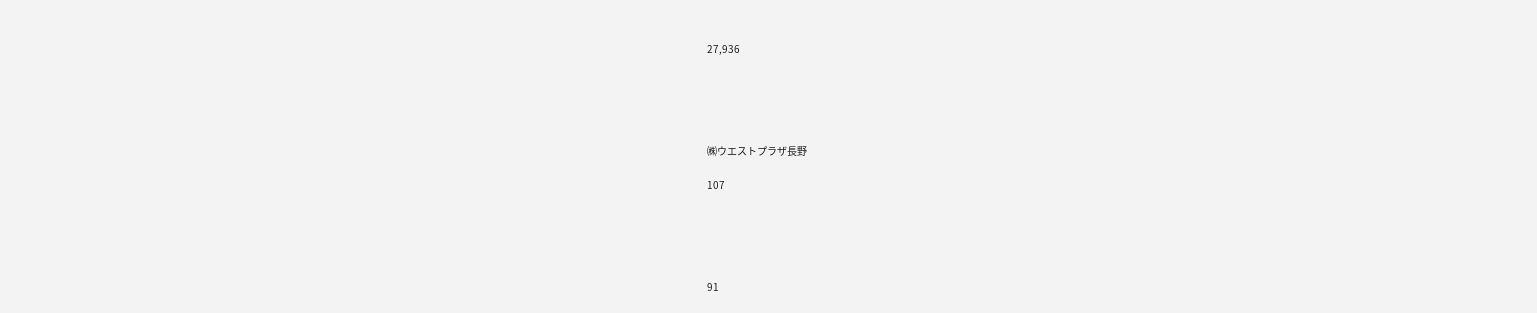27,936





㈱ウエストプラザ長野

107





91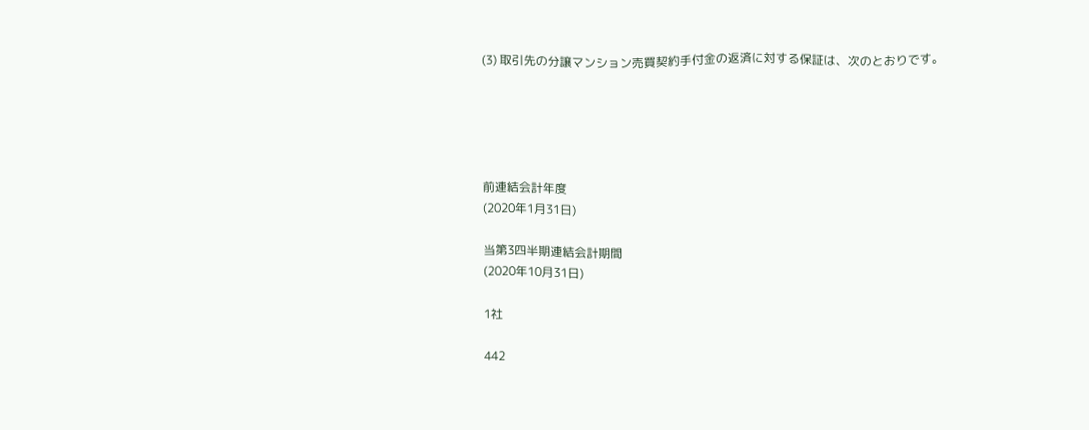(3) 取引先の分譲マンション売買契約手付金の返済に対する保証は、次のとおりです。





前連結会計年度
(2020年1月31日)

当第3四半期連結会計期間
(2020年10月31日)

1社

442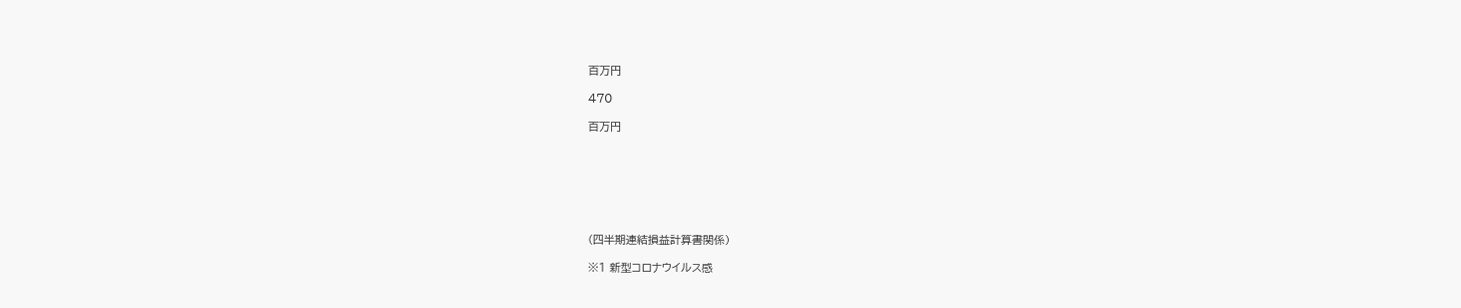百万円

470

百万円







(四半期連結損益計算書関係)

※1 新型コロナウイルス感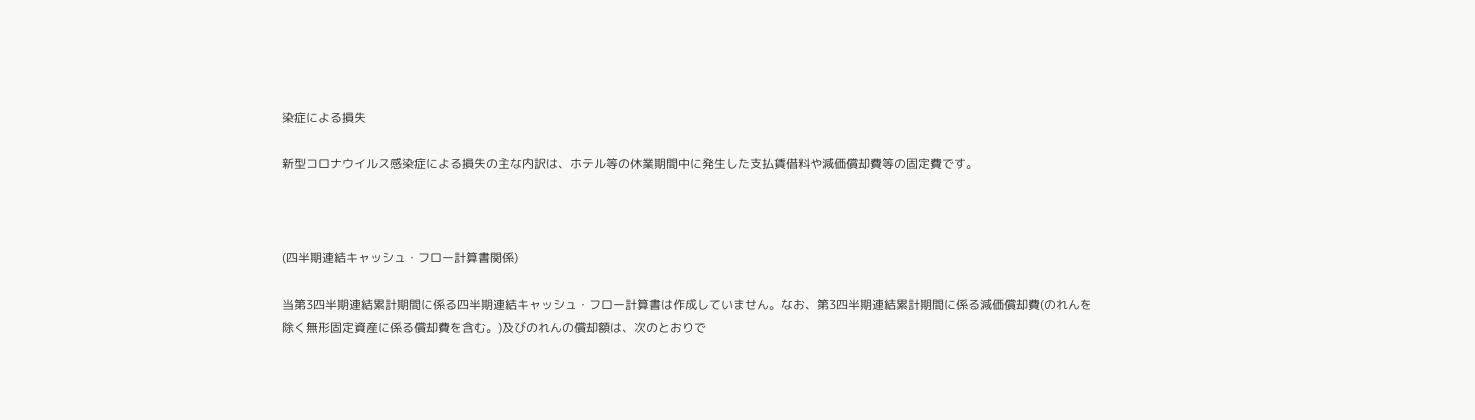染症による損失

新型コロナウイルス感染症による損失の主な内訳は、ホテル等の休業期間中に発生した支払賃借料や減価償却費等の固定費です。



(四半期連結キャッシュ・フロー計算書関係)

当第3四半期連結累計期間に係る四半期連結キャッシュ・フロー計算書は作成していません。なお、第3四半期連結累計期間に係る減価償却費(のれんを除く無形固定資産に係る償却費を含む。)及びのれんの償却額は、次のとおりで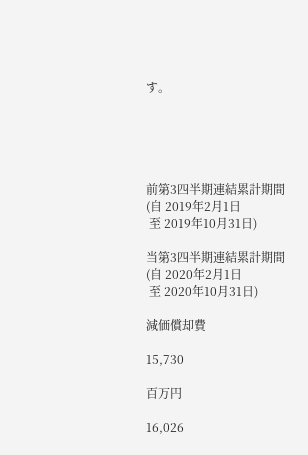す。





前第3四半期連結累計期間
(自 2019年2月1日
 至 2019年10月31日)

当第3四半期連結累計期間
(自 2020年2月1日
 至 2020年10月31日)

減価償却費

15,730

百万円

16,026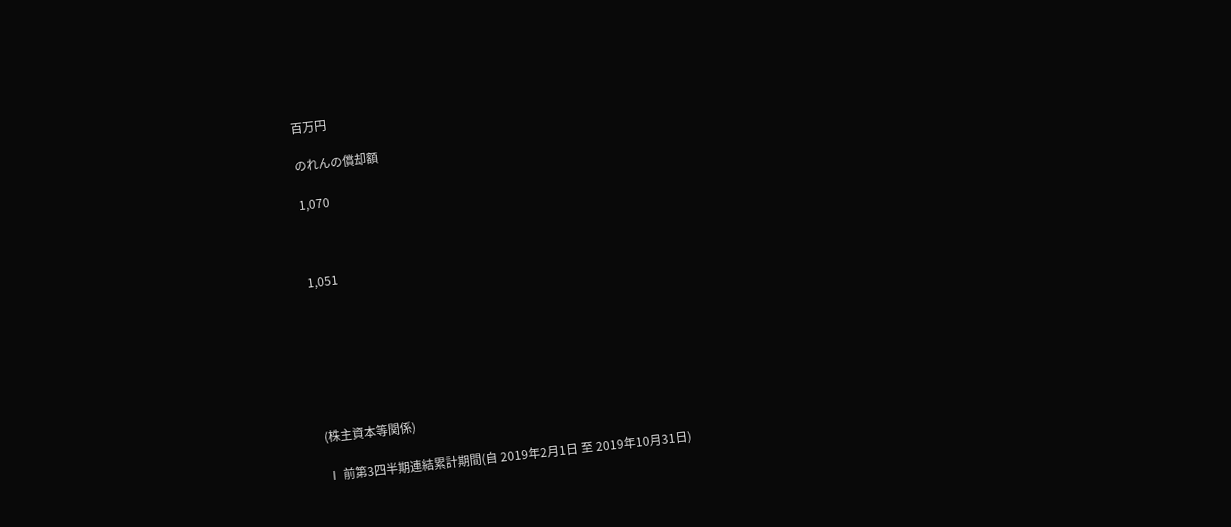百万円

のれんの償却額

1,070



1,051







(株主資本等関係)

Ⅰ 前第3四半期連結累計期間(自 2019年2月1日 至 2019年10月31日)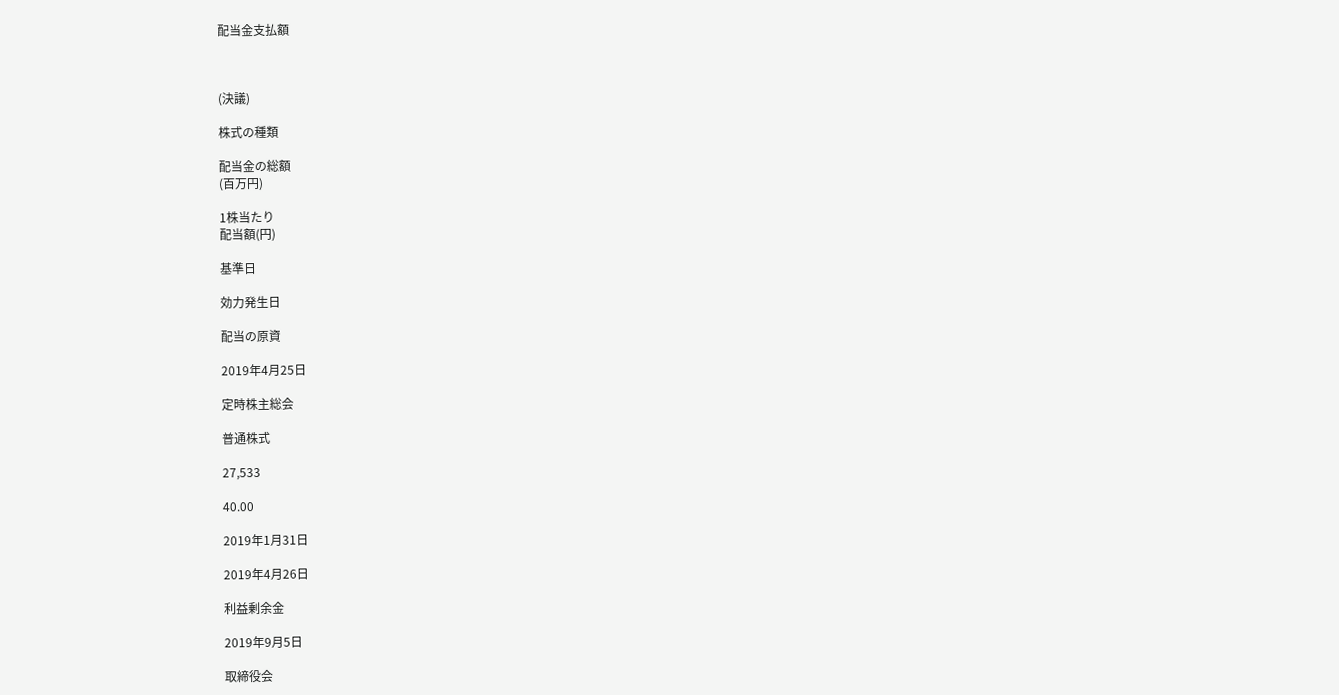配当金支払額



(決議)

株式の種類

配当金の総額
(百万円)

1株当たり
配当額(円)

基準日

効力発生日

配当の原資

2019年4月25日

定時株主総会

普通株式

27,533

40.00

2019年1月31日

2019年4月26日

利益剰余金

2019年9月5日

取締役会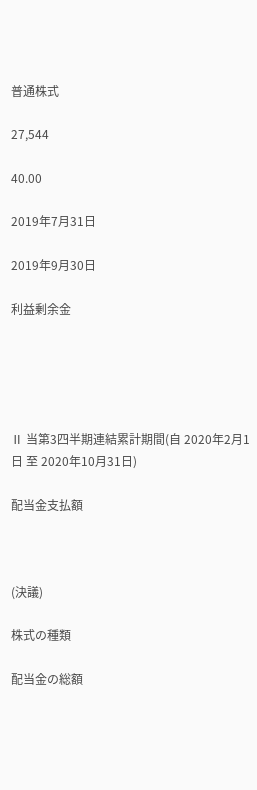普通株式

27,544

40.00

2019年7月31日

2019年9月30日

利益剰余金





Ⅱ 当第3四半期連結累計期間(自 2020年2月1日 至 2020年10月31日)

配当金支払額



(決議)

株式の種類

配当金の総額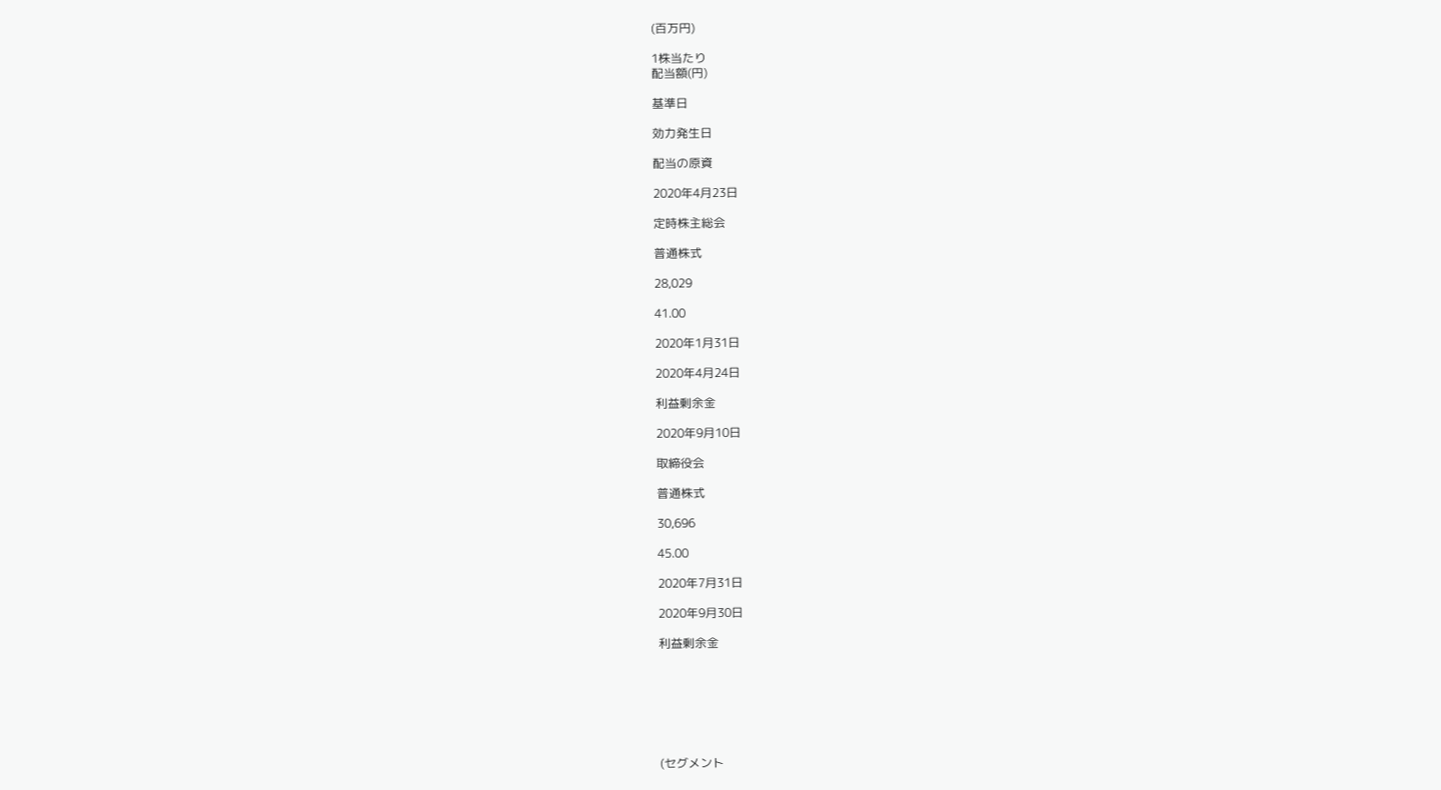(百万円)

1株当たり
配当額(円)

基準日

効力発生日

配当の原資

2020年4月23日

定時株主総会

普通株式

28,029

41.00

2020年1月31日

2020年4月24日

利益剰余金

2020年9月10日

取締役会

普通株式

30,696

45.00

2020年7月31日

2020年9月30日

利益剰余金







(セグメント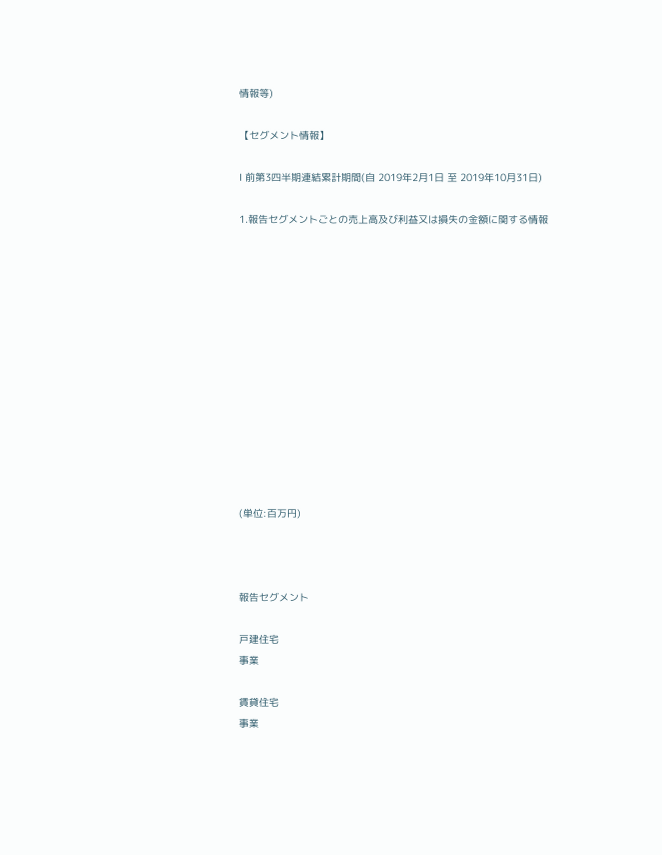情報等)

【セグメント情報】

Ⅰ 前第3四半期連結累計期間(自 2019年2月1日 至 2019年10月31日)

1.報告セグメントごとの売上高及び利益又は損失の金額に関する情報













(単位:百万円)



報告セグメント

戸建住宅
事業

賃貸住宅
事業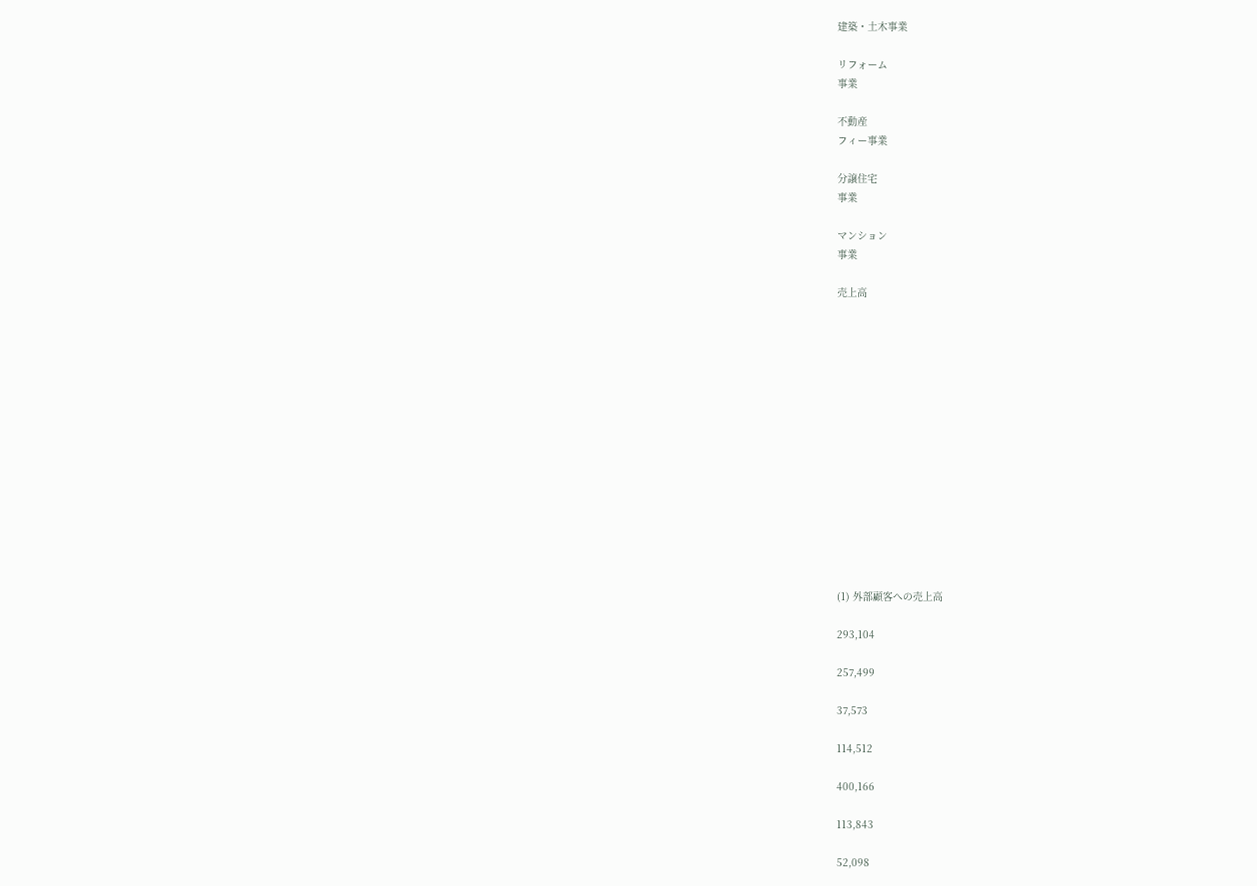建築・土木事業

リフォーム
事業

不動産
フィー事業

分譲住宅
事業

マンション
事業

売上高















(1) 外部顧客への売上高

293,104

257,499

37,573

114,512

400,166

113,843

52,098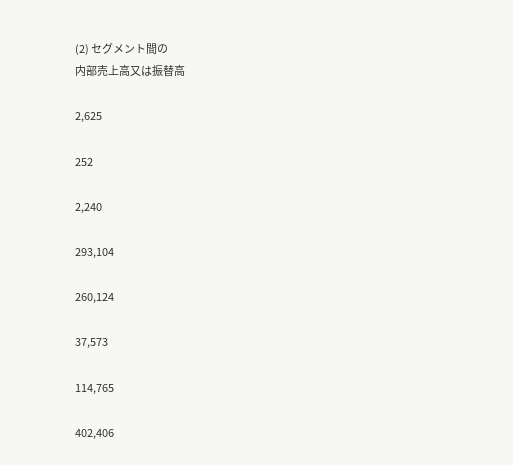(2) セグメント間の
内部売上高又は振替高

2,625

252

2,240

293,104

260,124

37,573

114,765

402,406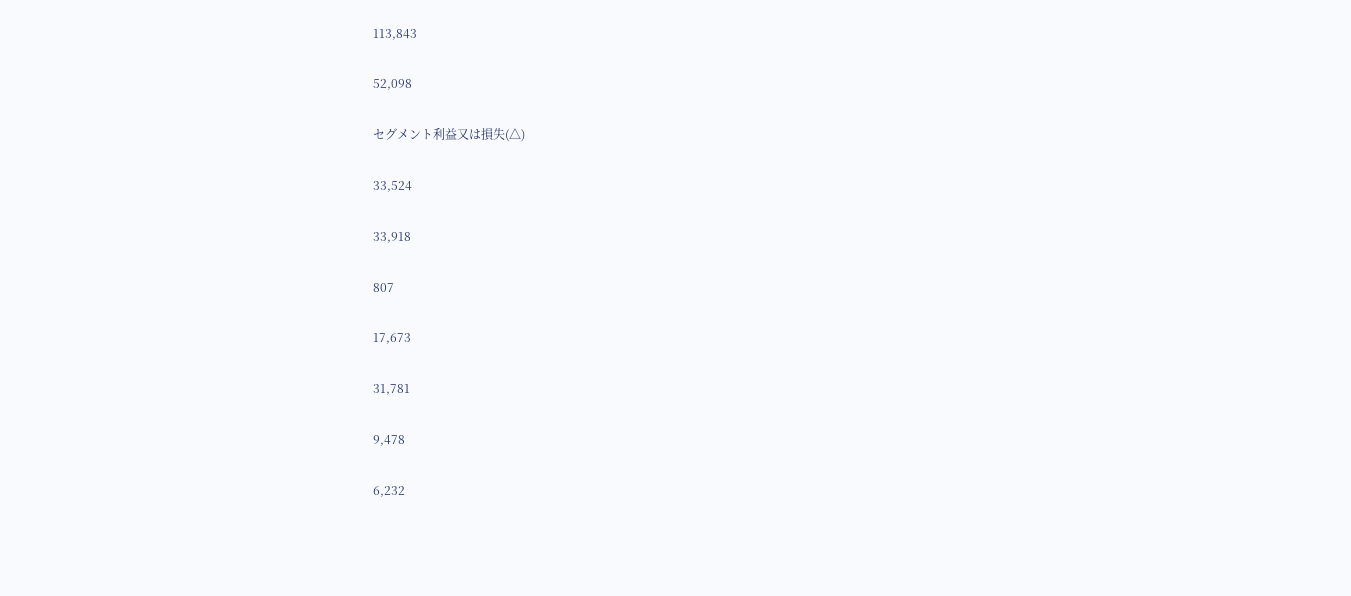113,843

52,098

セグメント利益又は損失(△)

33,524

33,918

807

17,673

31,781

9,478

6,232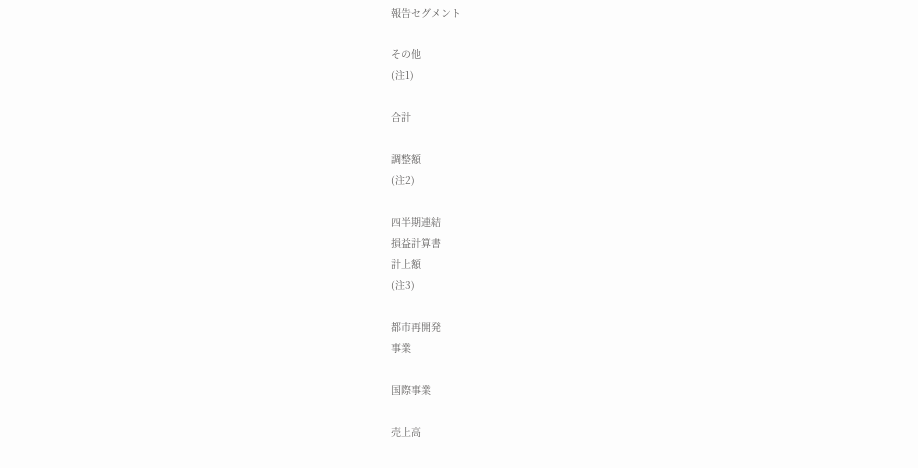報告セグメント

その他
(注1)

合計

調整額
(注2)

四半期連結
損益計算書
計上額
(注3)

都市再開発
事業

国際事業

売上高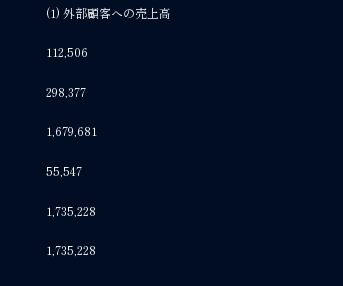(1) 外部顧客への売上高

112,506

298,377

1,679,681

55,547

1,735,228

1,735,228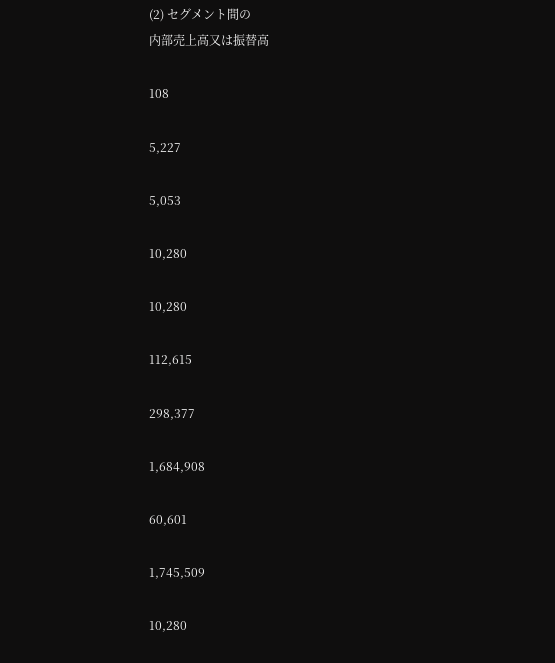(2) セグメント間の
内部売上高又は振替高

108

5,227

5,053

10,280

10,280

112,615

298,377

1,684,908

60,601

1,745,509

10,280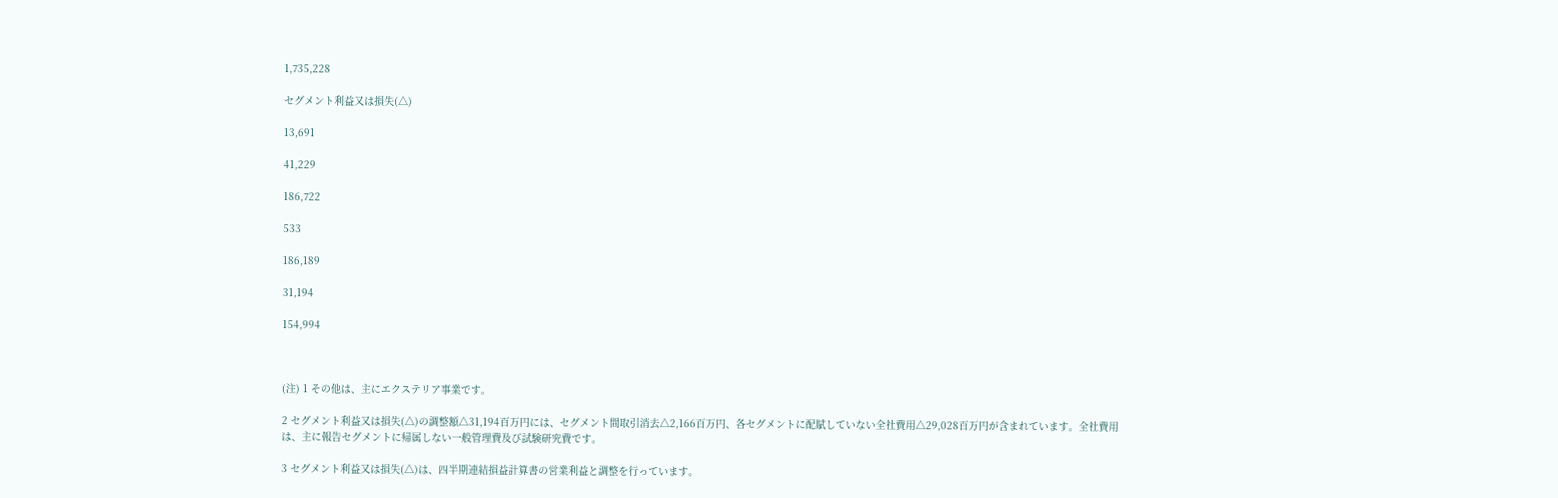1,735,228

セグメント利益又は損失(△)

13,691

41,229

186,722

533

186,189

31,194

154,994



(注) 1 その他は、主にエクステリア事業です。

2 セグメント利益又は損失(△)の調整額△31,194百万円には、セグメント間取引消去△2,166百万円、各セグメントに配賦していない全社費用△29,028百万円が含まれています。全社費用は、主に報告セグメントに帰属しない一般管理費及び試験研究費です。

3 セグメント利益又は損失(△)は、四半期連結損益計算書の営業利益と調整を行っています。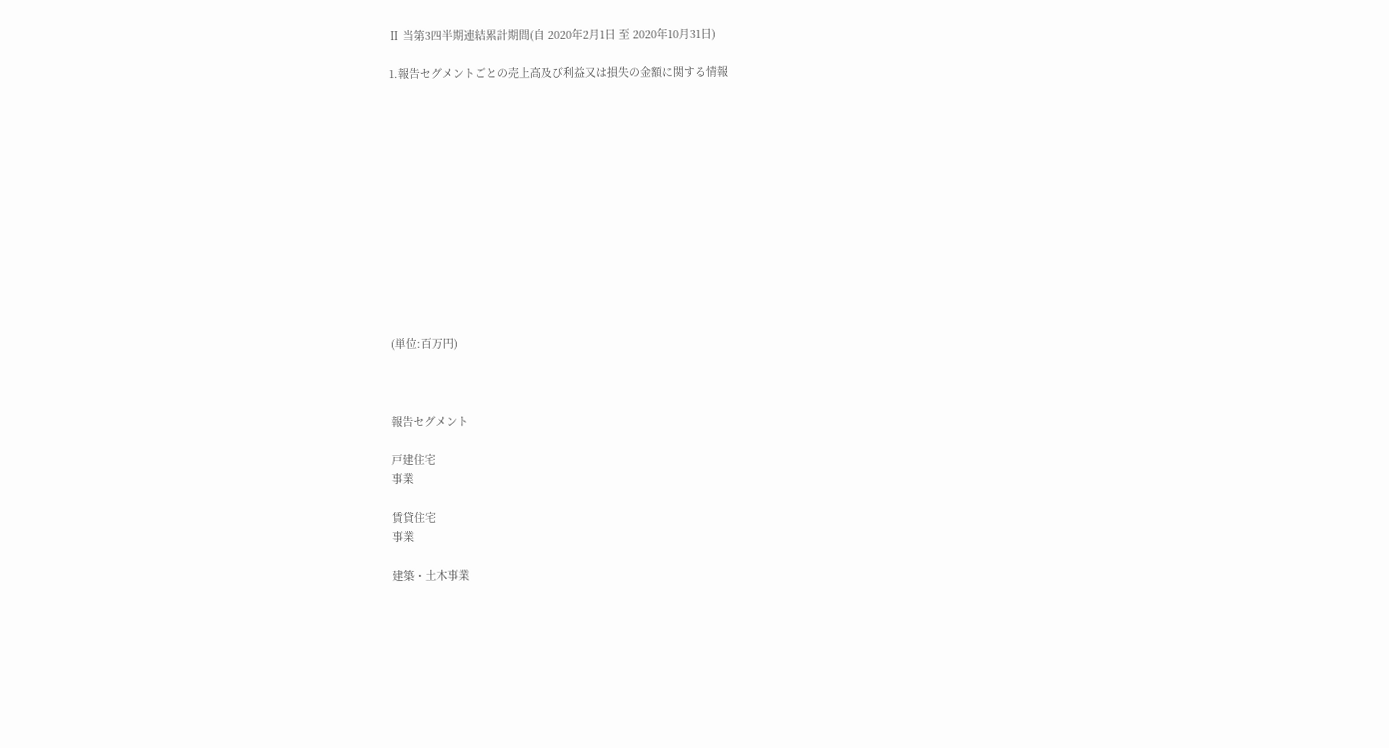Ⅱ 当第3四半期連結累計期間(自 2020年2月1日 至 2020年10月31日)

1.報告セグメントごとの売上高及び利益又は損失の金額に関する情報













(単位:百万円)



報告セグメント

戸建住宅
事業

賃貸住宅
事業

建築・土木事業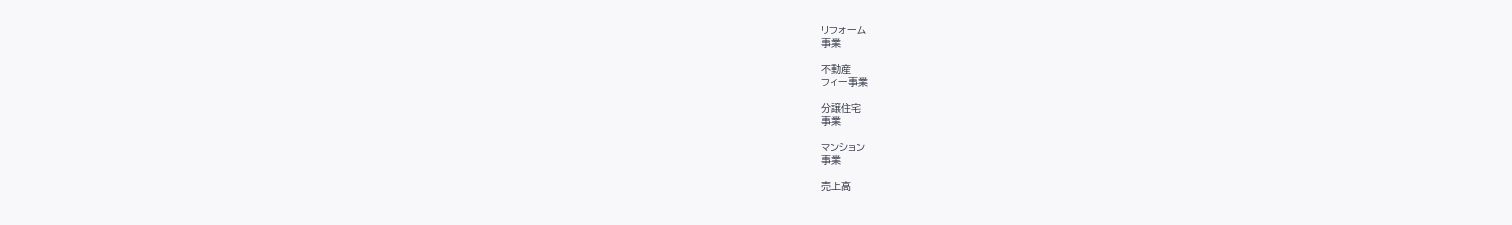リフォーム
事業

不動産
フィー事業

分譲住宅
事業

マンション
事業

売上高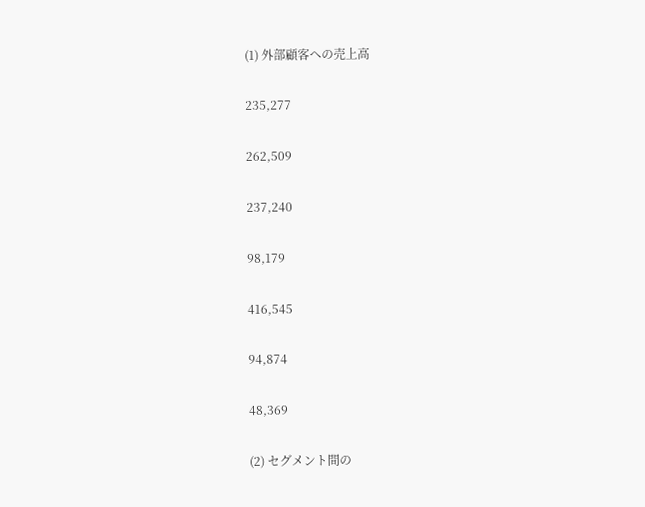(1) 外部顧客への売上高

235,277

262,509

237,240

98,179

416,545

94,874

48,369

(2) セグメント間の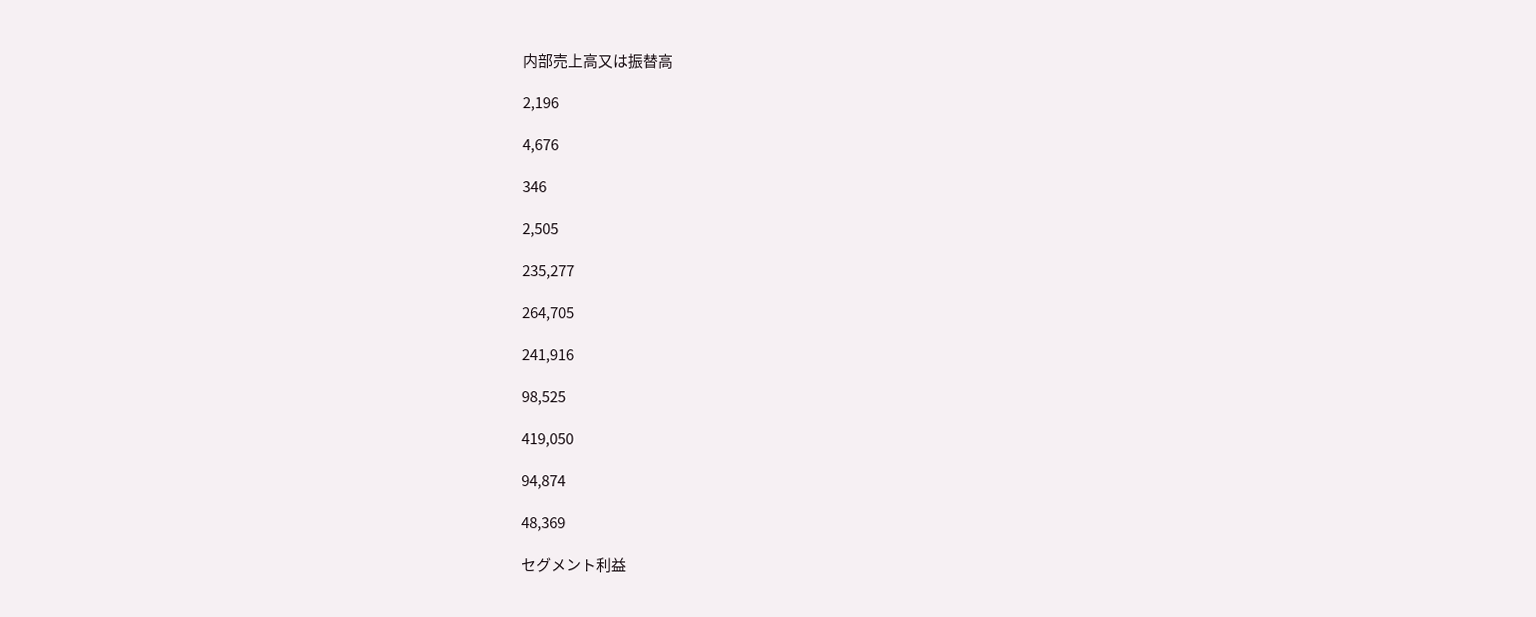内部売上高又は振替高

2,196

4,676

346

2,505

235,277

264,705

241,916

98,525

419,050

94,874

48,369

セグメント利益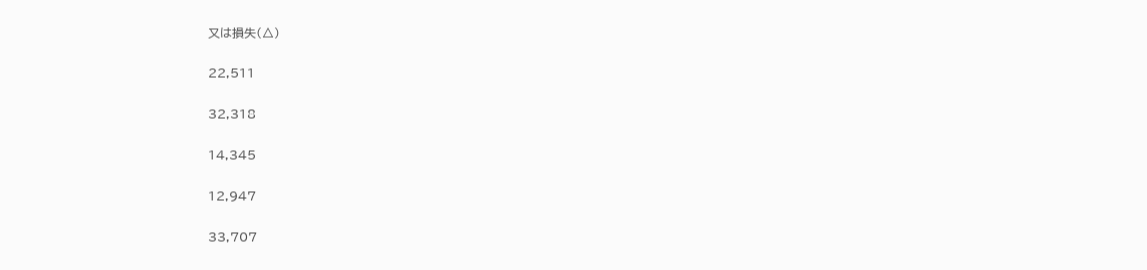又は損失(△)

22,511

32,318

14,345

12,947

33,707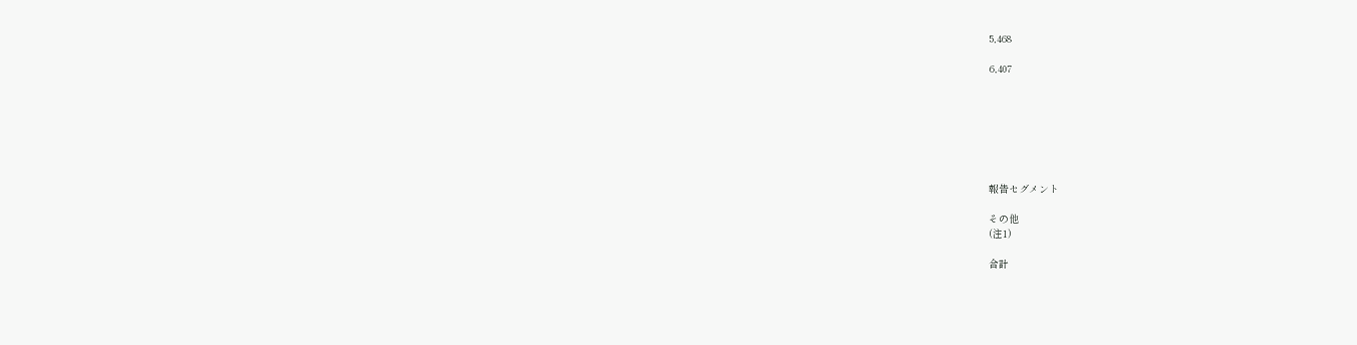5,468

6,407







報告セグメント

その他
(注1)

合計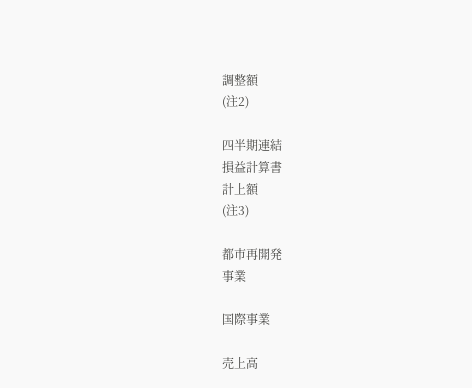調整額
(注2)

四半期連結
損益計算書
計上額
(注3)

都市再開発
事業

国際事業

売上高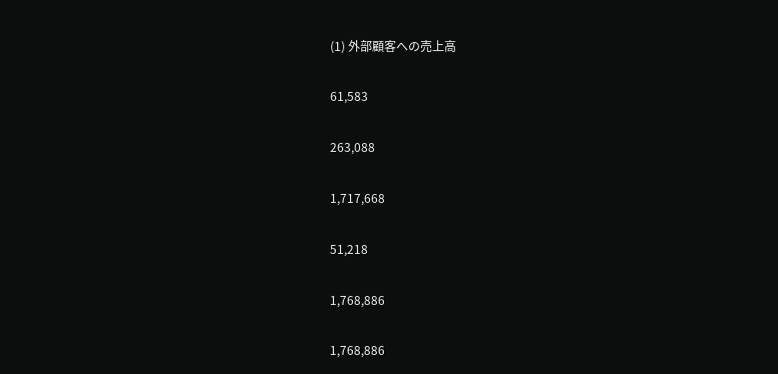(1) 外部顧客への売上高

61,583

263,088

1,717,668

51,218

1,768,886

1,768,886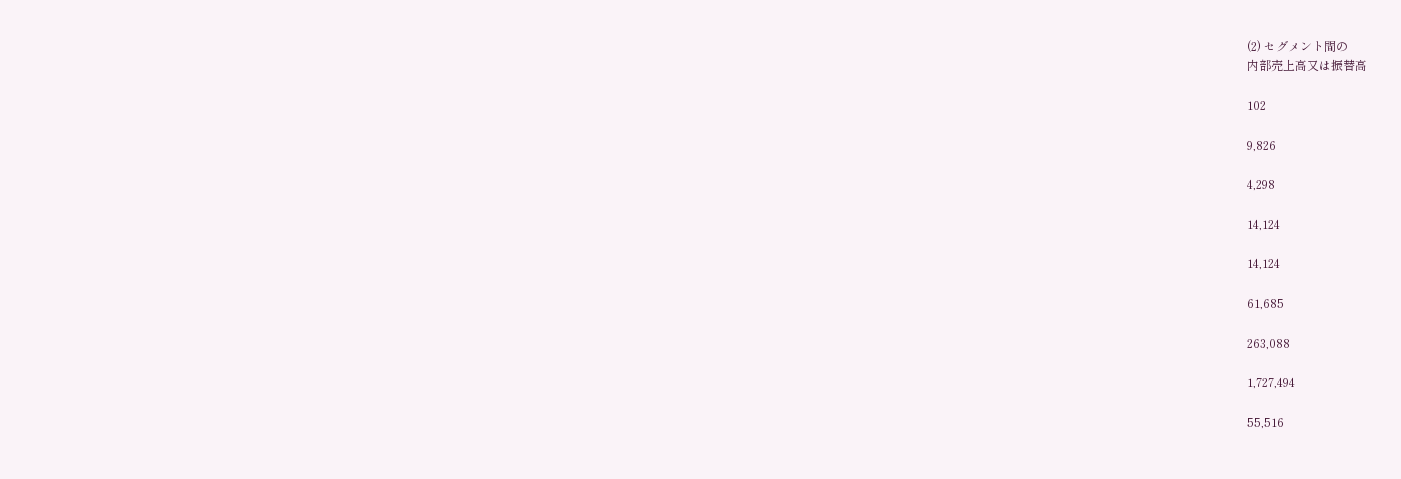(2) セグメント間の
内部売上高又は振替高

102

9,826

4,298

14,124

14,124

61,685

263,088

1,727,494

55,516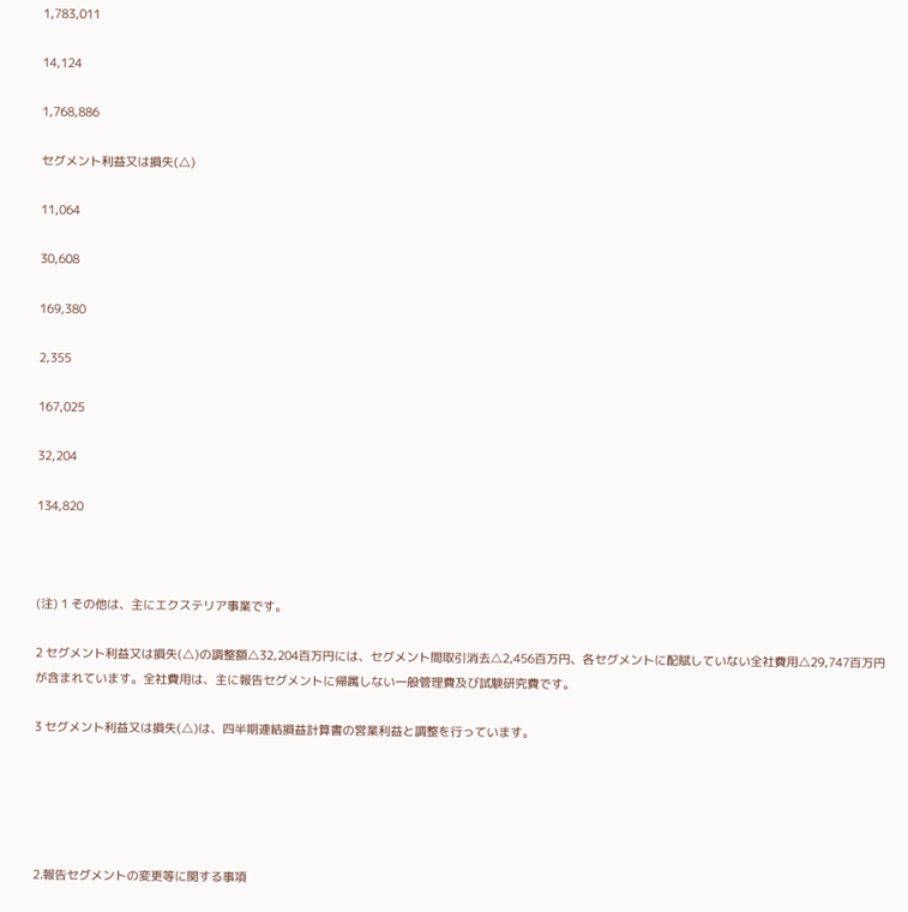1,783,011

14,124

1,768,886

セグメント利益又は損失(△)

11,064

30,608

169,380

2,355

167,025

32,204

134,820



(注) 1 その他は、主にエクステリア事業です。

2 セグメント利益又は損失(△)の調整額△32,204百万円には、セグメント間取引消去△2,456百万円、各セグメントに配賦していない全社費用△29,747百万円が含まれています。全社費用は、主に報告セグメントに帰属しない一般管理費及び試験研究費です。

3 セグメント利益又は損失(△)は、四半期連結損益計算書の営業利益と調整を行っています。





2.報告セグメントの変更等に関する事項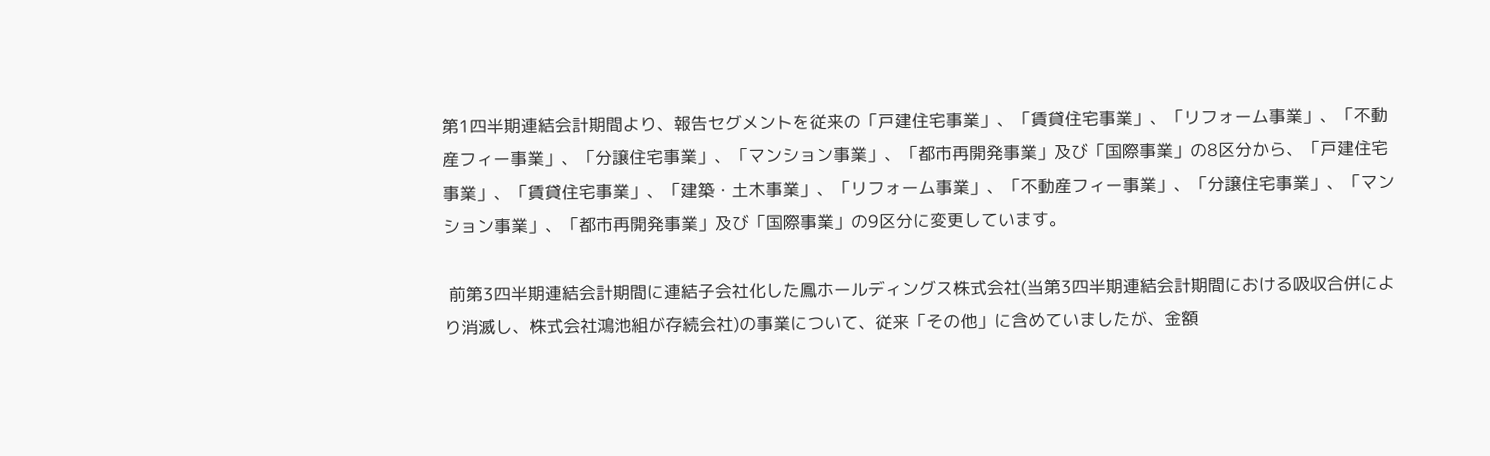第1四半期連結会計期間より、報告セグメントを従来の「戸建住宅事業」、「賃貸住宅事業」、「リフォーム事業」、「不動産フィー事業」、「分譲住宅事業」、「マンション事業」、「都市再開発事業」及び「国際事業」の8区分から、「戸建住宅事業」、「賃貸住宅事業」、「建築・土木事業」、「リフォーム事業」、「不動産フィー事業」、「分譲住宅事業」、「マンション事業」、「都市再開発事業」及び「国際事業」の9区分に変更しています。

 前第3四半期連結会計期間に連結子会社化した鳳ホールディングス株式会社(当第3四半期連結会計期間における吸収合併により消滅し、株式会社鴻池組が存続会社)の事業について、従来「その他」に含めていましたが、金額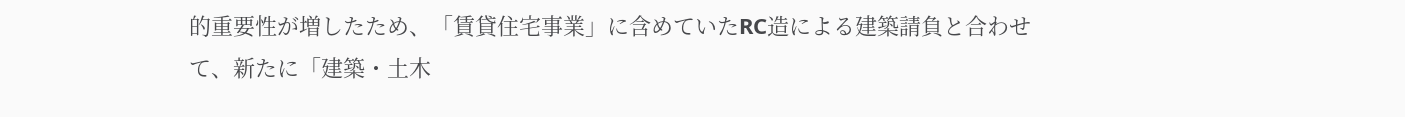的重要性が増したため、「賃貸住宅事業」に含めていたRC造による建築請負と合わせて、新たに「建築・土木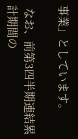事業」としています。

 なお、前第3四半期連結累計期間の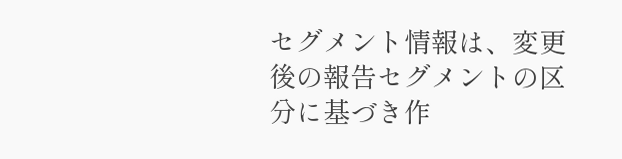セグメント情報は、変更後の報告セグメントの区分に基づき作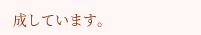成しています。